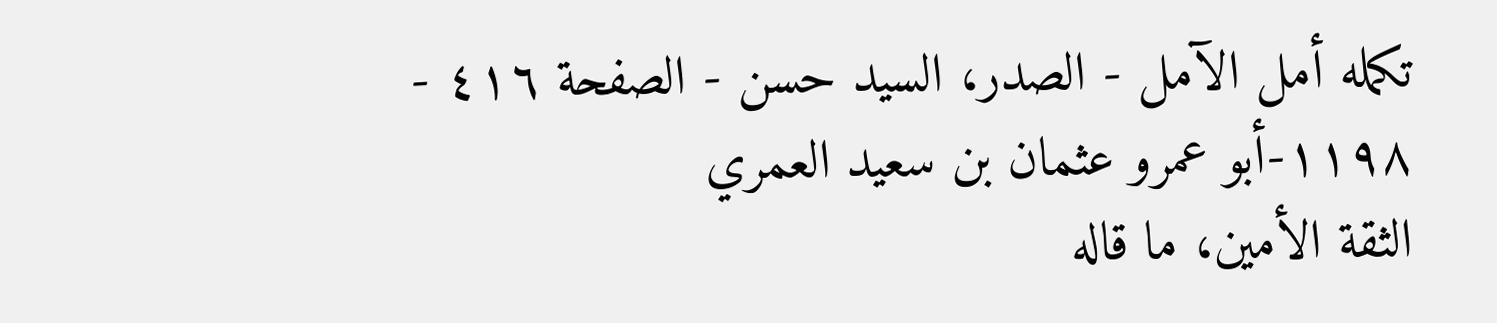تكمله أمل الآمل - الصدر، السيد حسن - الصفحة ٤١٦ - ١١٩٨-أبو عمرو عثمان بن سعيد العمري
الثقة الأمين، ما قاله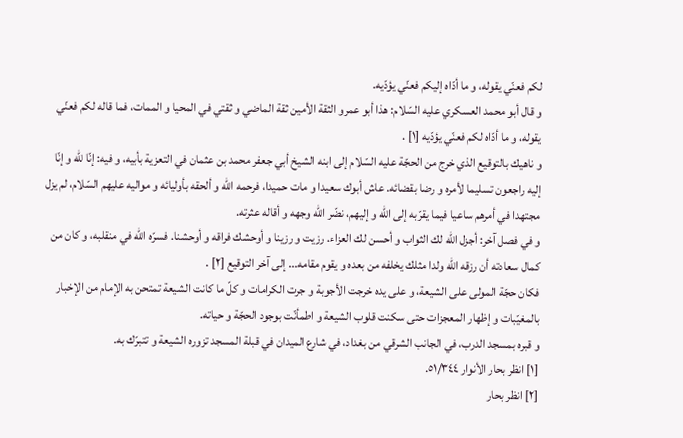لكم فعنّي يقوله، و ما أدّاه إليكم فعنّي يؤدّيه.
و قال أبو محمد العسكري عليه السّلام: هذا أبو عمرو الثقة الأمين ثقة الماضي و ثقتي في المحيا و الممات، فما قاله لكم فعنّي يقوله، و ما أدّاه لكم فعنّي يؤدّيه [١] .
و ناهيك بالتوقيع الذي خرج من الحجّة عليه السّلام إلى ابنه الشيخ أبي جعفر محمد بن عثمان في التعزية بأبيه، و فيه: إنّا للّه و إنّا إليه راجعون تسليما لأمره و رضا بقضائه. عاش أبوك سعيدا و مات حميدا، فرحمه اللّه و ألحقه بأوليائه و مواليه عليهم السّلام، لم يزل مجتهدا في أمرهم ساعيا فيما يقرّبه إلى اللّه و إليهم، نضّر اللّه وجهه و أقاله عثرته.
و في فصل آخر: أجزل اللّه لك الثواب و أحسن لك العزاء. رزيت و رزينا و أوحشك فراقه و أوحشنا. فسرّه اللّه في منقلبه، و كان من كمال سعادته أن رزقه اللّه ولدا مثلك يخلفه من بعده و يقوم مقامه... إلى آخر التوقيع [٢] .
فكان حجّة المولى على الشيعة، و على يده خرجت الأجوبة و جرت الكرامات و كلّ ما كانت الشيعة تمتحن به الإمام من الإخبار بالمغيّبات و إظهار المعجزات حتى سكنت قلوب الشيعة و اطمأنّت بوجود الحجّة و حياته.
و قبره بمسجد الدرب، في الجانب الشرقي من بغداد، في شارع الميدان في قبلة المسجد تزوره الشيعة و تتبرّك به.
[١] انظر بحار الأنوار ٥١/٣٤٤.
[٢] انظر بحار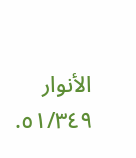الأنوار ٥١/٣٤٩.